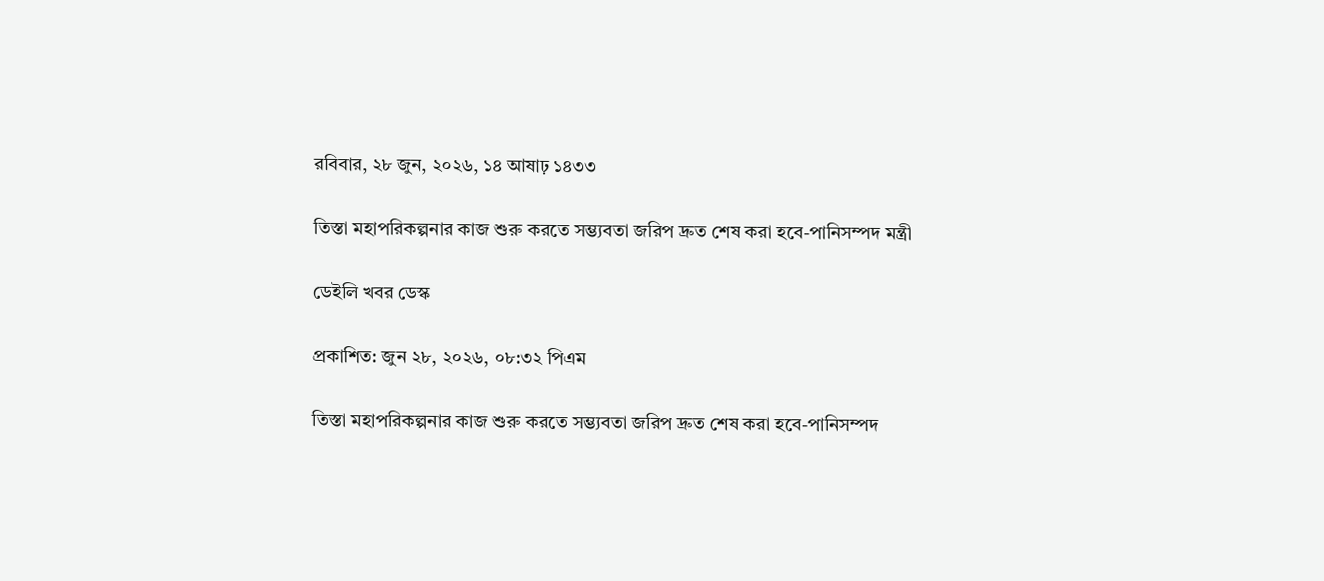রবিবার, ২৮ জুন, ২০২৬, ১৪ আষাঢ় ১৪৩৩

তিস্তা মহাপরিকল্পনার কাজ শুরু করতে সম্ভ্যবতা জরিপ দ্রুত শেষ করা হবে-পানিসম্পদ মন্ত্রী

ডেইলি খবর ডেস্ক

প্রকাশিত: জুন ২৮, ২০২৬, ০৮:৩২ পিএম

তিস্তা মহাপরিকল্পনার কাজ শুরু করতে সম্ভ্যবতা জরিপ দ্রুত শেষ করা হবে-পানিসম্পদ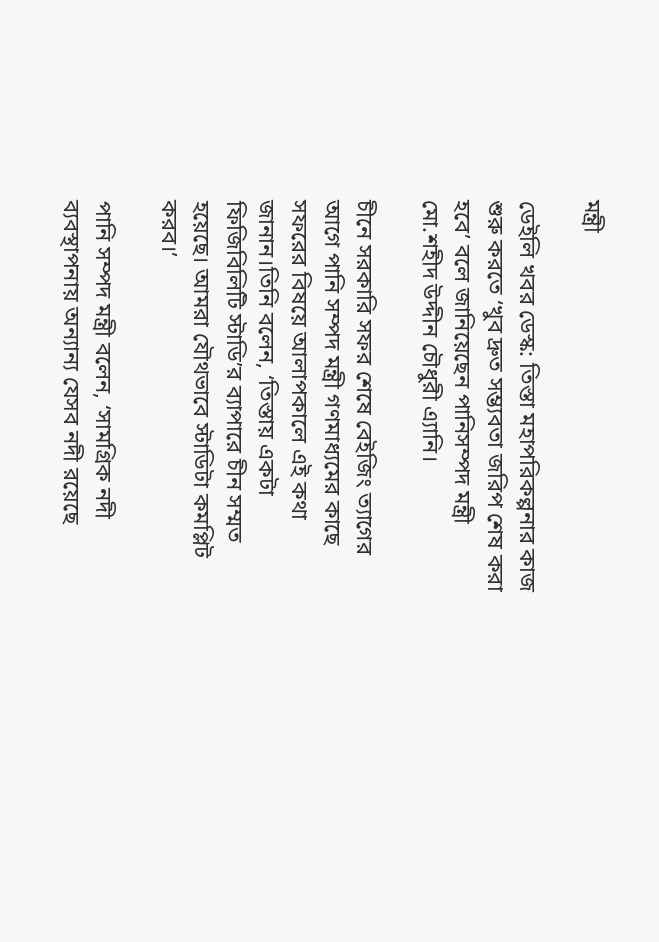মন্ত্রী

ডেইলি খবর ডেস্ক: তিস্তা মহাপরিকল্পনার কাজ শুরু করতে ‘খুব দ্রুত সম্ভ্যবতা জরিপ শেষ করা হবে’ বলে জানিয়েছেন পানিসম্পদ মন্ত্রী মো.শহীদ উদ্দীন চৌধুরী এ্যানি।

চীনে সরকারি সফর শেষে বেইজিং ত্যাগের আগে পানি সম্পদ মন্ত্রী গণমাধ্যমের কাছে সফরের বিষয়ে আলাপকালে এই কথা জানান।তিনি বলেন, ‘তিস্তায় একটা ফিজিবিলিটি স্টাডি’র ব্যাপারে চীন সম্মত হয়েছে। আমরা যৌথভাবে স্টাডিটা কমপ্লিট করব।’

পানি সম্পদ মন্ত্রী বলেন, ‘সামগ্রিক নদী ব্যবস্থাপনায় অন্যান্য যেসব নদী রয়েছে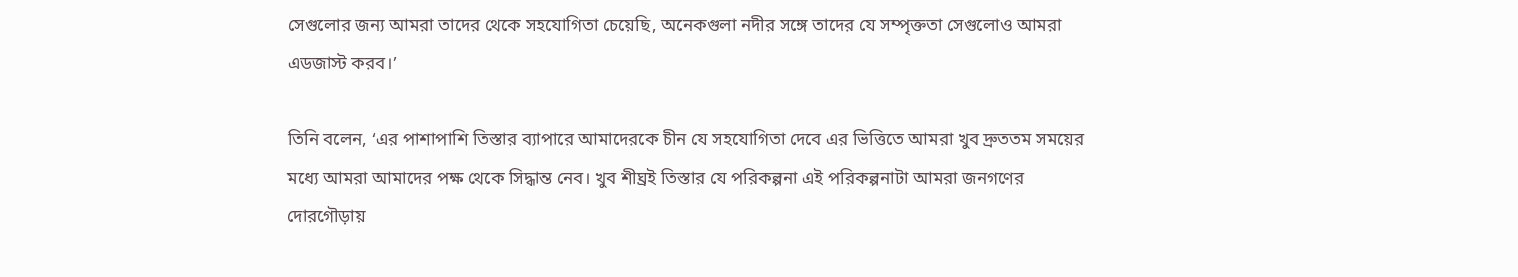সেগুলোর জন্য আমরা তাদের থেকে সহযোগিতা চেয়েছি, অনেকগুলা নদীর সঙ্গে তাদের যে সম্পৃক্ততা সেগুলোও আমরা এডজাস্ট করব।’

তিনি বলেন, ‘এর পাশাপাশি তিস্তার ব্যাপারে আমাদেরকে চীন যে সহযোগিতা দেবে এর ভিত্তিতে আমরা খুব দ্রুততম সময়ের মধ্যে আমরা আমাদের পক্ষ থেকে সিদ্ধান্ত নেব। খুব শীঘ্রই তিস্তার যে পরিকল্পনা এই পরিকল্পনাটা আমরা জনগণের দোরগৌড়ায়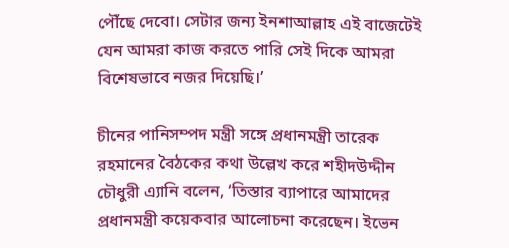পৌঁছে দেবো। সেটার জন্য ইনশাআল্লাহ এই বাজেটেই যেন আমরা কাজ করতে পারি সেই দিকে আমরা বিশেষভাবে নজর দিয়েছি।’

চীনের পানিসম্পদ মন্ত্রী সঙ্গে প্রধানমন্ত্রী তারেক রহমানের বৈঠকের কথা উল্লেখ করে শহীদউদ্দীন চৌধুরী এ্যানি বলেন, ‘তিস্তার ব্যাপারে আমাদের প্রধানমন্ত্রী কয়েকবার আলোচনা করেছেন। ইভেন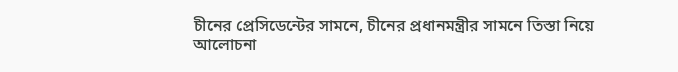চীনের প্রেসিডেন্টের সামনে, চীনের প্রধানমন্ত্রীর সামনে তিস্তা নিয়ে আলোচনা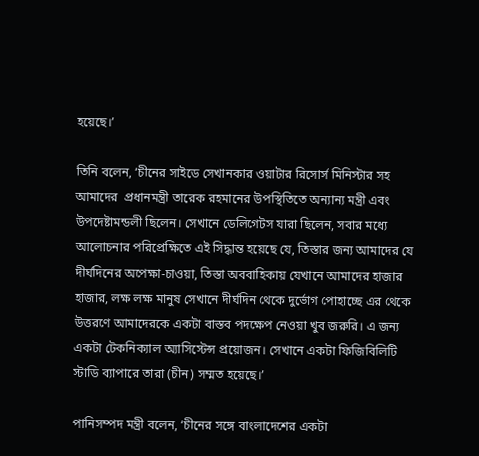হয়েছে।’

তিনি বলেন, ‘চীনের সাইডে সেখানকার ওয়াটার রিসোর্স মিনিস্টার সহ আমাদের  প্রধানমন্ত্রী তারেক রহমানের উপস্থিতিতে অন্যান্য মন্ত্রী এবং উপদেষ্টামন্ডলী ছিলেন। সেখানে ডেলিগেটস যারা ছিলেন, সবার মধ্যে আলোচনার পরিপ্রেক্ষিতে এই সিদ্ধান্ত হয়েছে যে, তিস্তার জন্য আমাদের যে দীর্ঘদিনের অপেক্ষা-চাওয়া, তিস্তা অববাহিকায় যেখানে আমাদের হাজার হাজার, লক্ষ লক্ষ মানুষ সেখানে দীর্ঘদিন থেকে দুর্ভোগ পোহাচ্ছে এর থেকে উত্তরণে আমাদেরকে একটা বাস্তব পদক্ষেপ নেওয়া খুব জরুরি। এ জন্য একটা টেকনিক্যাল অ্যাসিস্টেন্স প্রয়োজন। সেখানে একটা ফিজিবিলিটি স্টাডি ব্যাপারে তারা (চীন) সম্মত হয়েছে।’

পানিসম্পদ মন্ত্রী বলেন, ‘চীনের সঙ্গে বাংলাদেশের একটা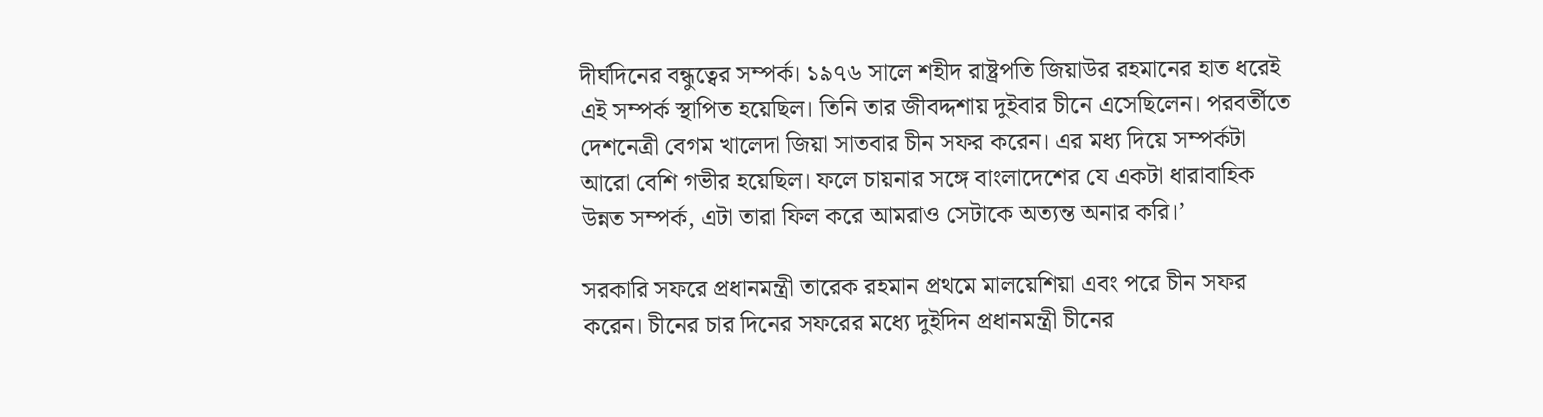দীর্ঘদিনের বন্ধুত্বের সম্পর্ক। ১৯৭৬ সালে শহীদ রাষ্ট্রপতি জিয়াউর রহমানের হাত ধরেই এই সম্পর্ক স্থাপিত হয়েছিল। তিনি তার জীবদ্দশায় দুইবার চীনে এসেছিলেন। পরবর্তীতে দেশনেত্রী বেগম খালেদা জিয়া সাতবার চীন সফর করেন। এর মধ্য দিয়ে সম্পর্কটা আরো বেশি গভীর হয়েছিল। ফলে চায়নার সঙ্গে বাংলাদেশের যে একটা ধারাবাহিক উন্নত সম্পর্ক, এটা তারা ফিল করে আমরাও সেটাকে অত্যন্ত অনার করি।’

সরকারি সফরে প্রধানমন্ত্রী তারেক রহমান প্রথমে মালয়েশিয়া এবং পরে চীন সফর করেন। চীনের চার দিনের সফরের মধ্যে দুইদিন প্রধানমন্ত্রী চীনের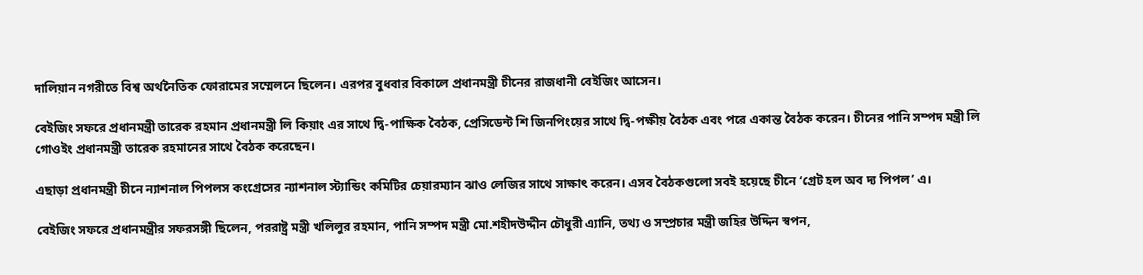দালিয়ান নগরীতে বিশ্ব অর্থনৈতিক ফোরামের সম্মেলনে ছিলেন। এরপর বুধবার বিকালে প্রধানমন্ত্রী চীনের রাজধানী বেইজিং আসেন।

বেইজিং সফরে প্রধানমন্ত্রী তারেক রহমান প্রধানমন্ত্রী লি কিয়াং এর সাথে দ্বি-পাক্ষিক বৈঠক, প্রেসিডেন্ট শি জিনপিংয়ের সাথে দ্বি-পক্ষীয় বৈঠক এবং পরে একান্ত বৈঠক করেন। চীনের পানি সম্পদ মন্ত্রী লি গোওইং প্রধানমন্ত্রী তারেক রহমানের সাথে বৈঠক করেছেন।

এছাড়া প্রধানমন্ত্রী চীনে ন্যাশনাল পিপলস কংগ্রেসের ন্যাশনাল স্ট্যান্ডিং কমিটির চেয়ারম্যান ঝাও লেজির সাথে সাক্ষাৎ করেন। এসব বৈঠকগুলো সবই হয়েছে চীনে ‘গ্রেট হল অব দ্য পিপল’ এ।

বেইজিং সফরে প্রধানমন্ত্রীর সফরসঙ্গী ছিলেন, পররাষ্ট্র মন্ত্রী খলিলুর রহমান, পানি সম্পদ মন্ত্রী মো.শহীদউদ্দীন চৌধুরী এ্যানি, তথ্য ও সম্প্রচার মন্ত্রী জহির উদ্দিন স্বপন,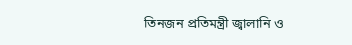তিনজন প্রতিমন্ত্রী জ্বালানি ও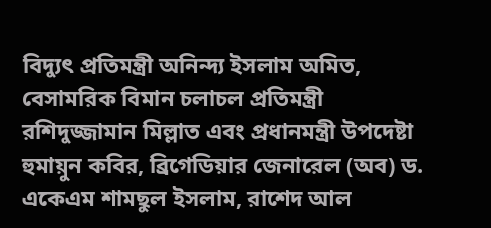বিদ্যুৎ প্রতিমন্ত্রী অনিন্দ্য ইসলাম অমিত, বেসামরিক বিমান চলাচল প্রতিমন্ত্রী রশিদুজ্জামান মিল্লাত এবং প্রধানমন্ত্রী উপদেষ্টা হুমায়ুন কবির, ব্রিগেডিয়ার জেনারেল (অব) ড. একেএম শামছুল ইসলাম, রাশেদ আল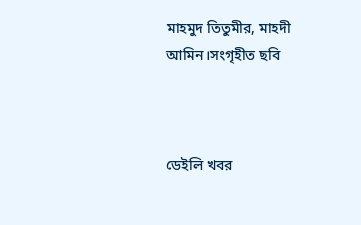মাহমুদ তিতুমীর, মাহদী আমিন।সংগৃহীত ছবি



ডেইলি খবর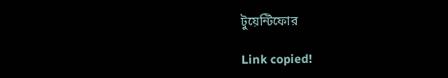টুয়েন্টিফোর

Link copied!